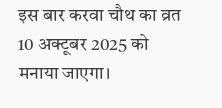इस बार करवा चौथ का व्रत 10 अक्टूबर 2025 को मनाया जाएगा।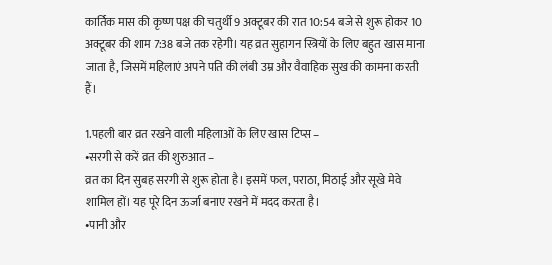कार्तिक मास की कृष्ण पक्ष की चतुर्थी 9 अक्टूबर की रात 10:54 बजे से शुरू होकर 10 अक्टूबर की शाम 7:38 बजे तक रहेगी। यह व्रत सुहागन स्त्रियों के लिए बहुत खास माना जाता है, जिसमें महिलाएं अपने पति की लंबी उम्र और वैवाहिक सुख की कामना करती हैं।

1.पहली बार व्रत रखने वाली महिलाओं के लिए खास टिप्स –
•सरगी से करें व्रत की शुरुआत –
व्रत का दिन सुबह सरगी से शुरू होता है। इसमें फल, पराठा, मिठाई और सूखे मेवे शामिल हों। यह पूरे दिन ऊर्जा बनाए रखने में मदद करता है।
•पानी और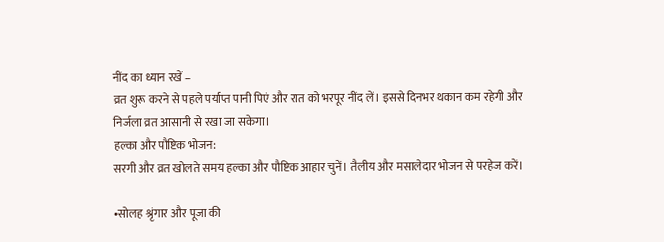नींद का ध्यान रखें –
व्रत शुरू करने से पहले पर्याप्त पानी पिएं और रात को भरपूर नींद लें। इससे दिनभर थकान कम रहेगी और निर्जला व्रत आसानी से रखा जा सकेगा।
हल्का और पौष्टिक भोजन:
सरगी और व्रत खोलते समय हल्का और पौष्टिक आहार चुनें। तैलीय और मसालेदार भोजन से परहेज करें।

•सोलह श्रृंगार और पूजा की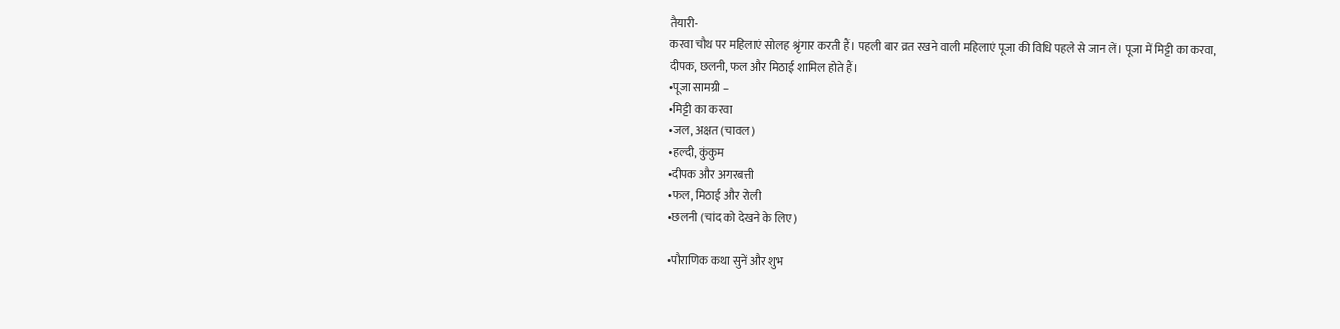तैयारी-
करवा चौथ पर महिलाएं सोलह श्रृंगार करती हैं। पहली बार व्रत रखने वाली महिलाएं पूजा की विधि पहले से जान लें। पूजा में मिट्टी का करवा, दीपक, छलनी, फल और मिठाई शामिल होते हैं।
•पूजा सामग्री –
•मिट्टी का करवा
•जल, अक्षत (चावल)
•हल्दी, कुंकुम
•दीपक और अगरबत्ती
•फल, मिठाई और रोली
•छलनी (चांद को देखने के लिए)

•पौराणिक कथा सुनें और शुभ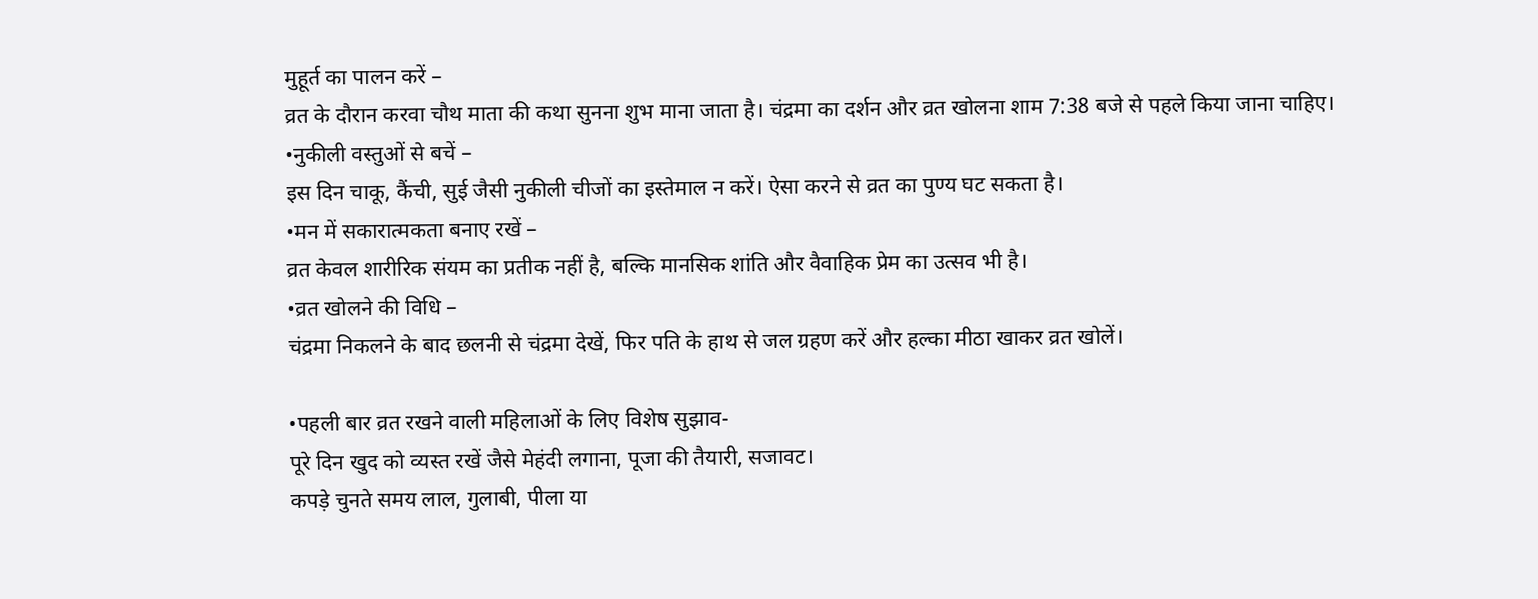मुहूर्त का पालन करें –
व्रत के दौरान करवा चौथ माता की कथा सुनना शुभ माना जाता है। चंद्रमा का दर्शन और व्रत खोलना शाम 7:38 बजे से पहले किया जाना चाहिए।
•नुकीली वस्तुओं से बचें –
इस दिन चाकू, कैंची, सुई जैसी नुकीली चीजों का इस्तेमाल न करें। ऐसा करने से व्रत का पुण्य घट सकता है।
•मन में सकारात्मकता बनाए रखें –
व्रत केवल शारीरिक संयम का प्रतीक नहीं है, बल्कि मानसिक शांति और वैवाहिक प्रेम का उत्सव भी है।
•व्रत खोलने की विधि –
चंद्रमा निकलने के बाद छलनी से चंद्रमा देखें, फिर पति के हाथ से जल ग्रहण करें और हल्का मीठा खाकर व्रत खोलें।

•पहली बार व्रत रखने वाली महिलाओं के लिए विशेष सुझाव-
पूरे दिन खुद को व्यस्त रखें जैसे मेहंदी लगाना, पूजा की तैयारी, सजावट।
कपड़े चुनते समय लाल, गुलाबी, पीला या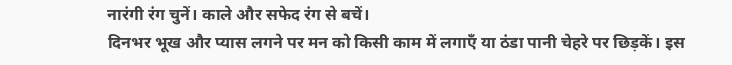नारंगी रंग चुनें। काले और सफेद रंग से बचें।
दिनभर भूख और प्यास लगने पर मन को किसी काम में लगाएँ या ठंडा पानी चेहरे पर छिड़कें। इस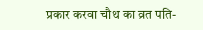प्रकार करवा चौथ का व्रत पति-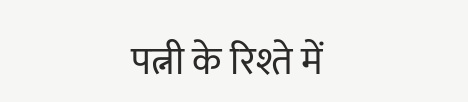पत्नी के रिश्ते में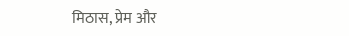मिठास, प्रेम और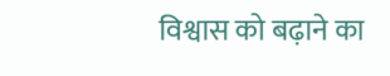विश्वास को बढ़ाने का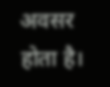अवसर होता है।